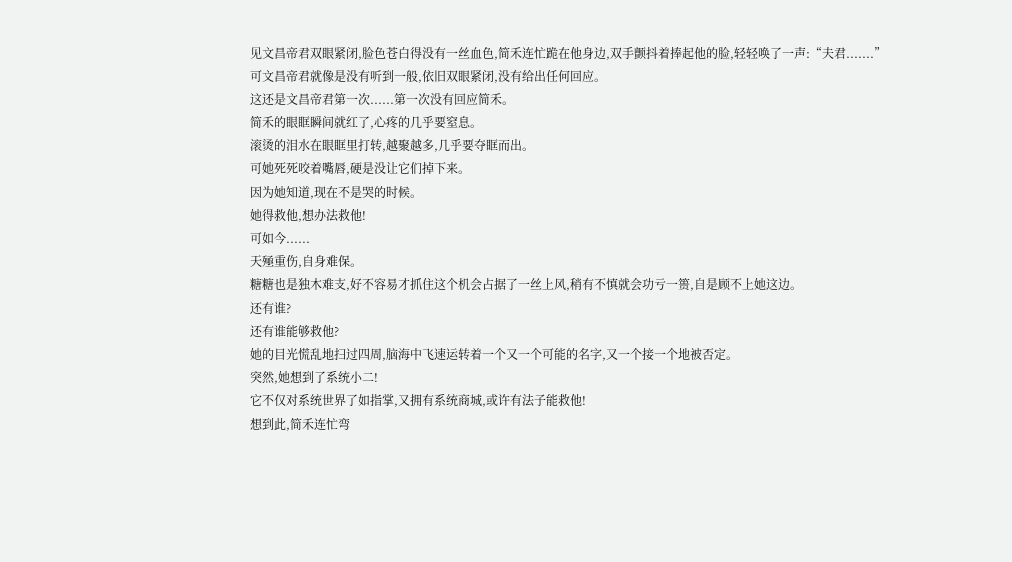见文昌帝君双眼紧闭,脸色苍白得没有一丝血色,简禾连忙跪在他身边,双手颤抖着捧起他的脸,轻轻唤了一声:“夫君.......”
可文昌帝君就像是没有听到一般,依旧双眼紧闭,没有给出任何回应。
这还是文昌帝君第一次......第一次没有回应简禾。
简禾的眼眶瞬间就红了,心疼的几乎要窒息。
滚烫的泪水在眼眶里打转,越聚越多,几乎要夺眶而出。
可她死死咬着嘴唇,硬是没让它们掉下来。
因为她知道,现在不是哭的时候。
她得救他,想办法救他!
可如今......
天殛重伤,自身难保。
糖糖也是独木难支,好不容易才抓住这个机会占据了一丝上风,稍有不慎就会功亏一篑,自是顾不上她这边。
还有谁?
还有谁能够救他?
她的目光慌乱地扫过四周,脑海中飞速运转着一个又一个可能的名字,又一个接一个地被否定。
突然,她想到了系统小二!
它不仅对系统世界了如指掌,又拥有系统商城,或许有法子能救他!
想到此,简禾连忙弯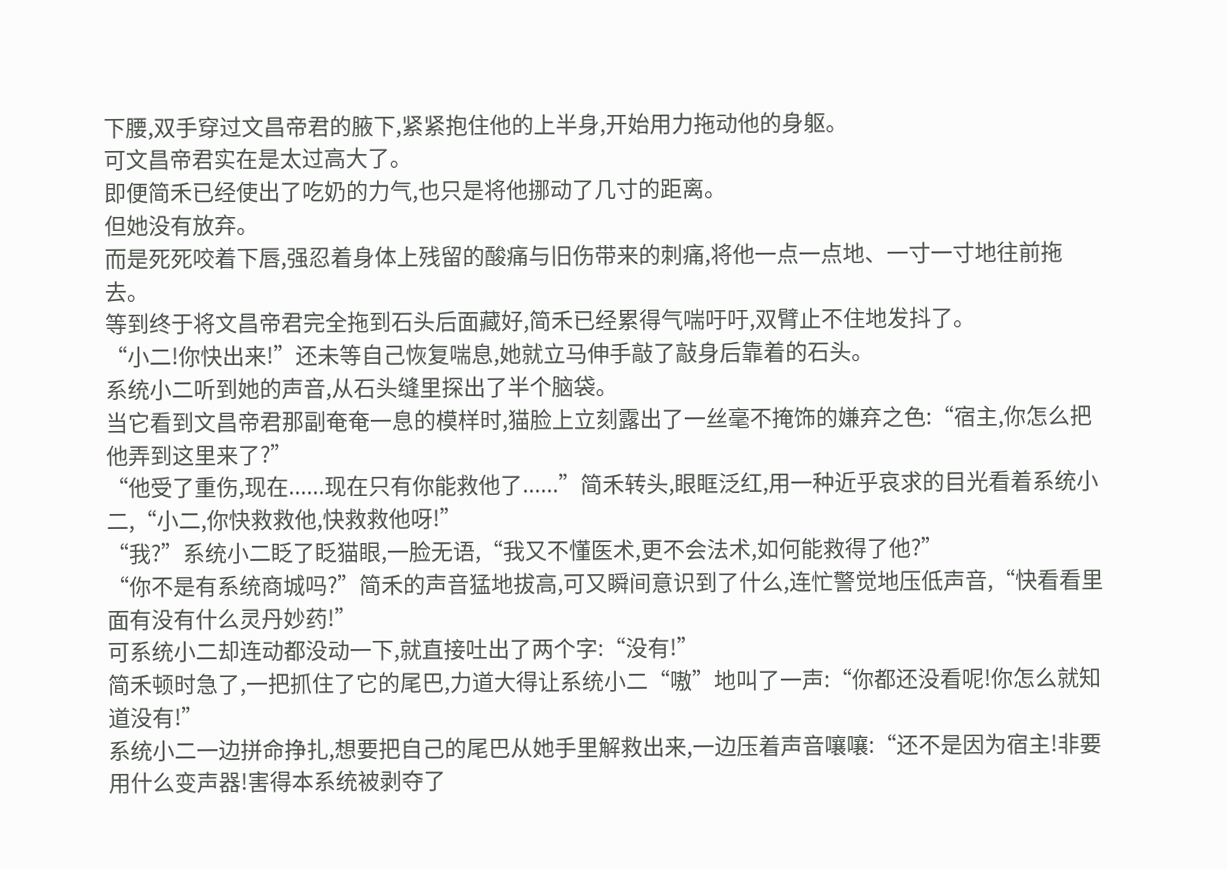下腰,双手穿过文昌帝君的腋下,紧紧抱住他的上半身,开始用力拖动他的身躯。
可文昌帝君实在是太过高大了。
即便简禾已经使出了吃奶的力气,也只是将他挪动了几寸的距离。
但她没有放弃。
而是死死咬着下唇,强忍着身体上残留的酸痛与旧伤带来的刺痛,将他一点一点地、一寸一寸地往前拖去。
等到终于将文昌帝君完全拖到石头后面藏好,简禾已经累得气喘吁吁,双臂止不住地发抖了。
“小二!你快出来!”还未等自己恢复喘息,她就立马伸手敲了敲身后靠着的石头。
系统小二听到她的声音,从石头缝里探出了半个脑袋。
当它看到文昌帝君那副奄奄一息的模样时,猫脸上立刻露出了一丝毫不掩饰的嫌弃之色:“宿主,你怎么把他弄到这里来了?”
“他受了重伤,现在......现在只有你能救他了......”简禾转头,眼眶泛红,用一种近乎哀求的目光看着系统小二,“小二,你快救救他,快救救他呀!”
“我?”系统小二眨了眨猫眼,一脸无语,“我又不懂医术,更不会法术,如何能救得了他?”
“你不是有系统商城吗?”简禾的声音猛地拔高,可又瞬间意识到了什么,连忙警觉地压低声音,“快看看里面有没有什么灵丹妙药!”
可系统小二却连动都没动一下,就直接吐出了两个字:“没有!”
简禾顿时急了,一把抓住了它的尾巴,力道大得让系统小二“嗷”地叫了一声:“你都还没看呢!你怎么就知道没有!”
系统小二一边拼命挣扎,想要把自己的尾巴从她手里解救出来,一边压着声音嚷嚷:“还不是因为宿主!非要用什么变声器!害得本系统被剥夺了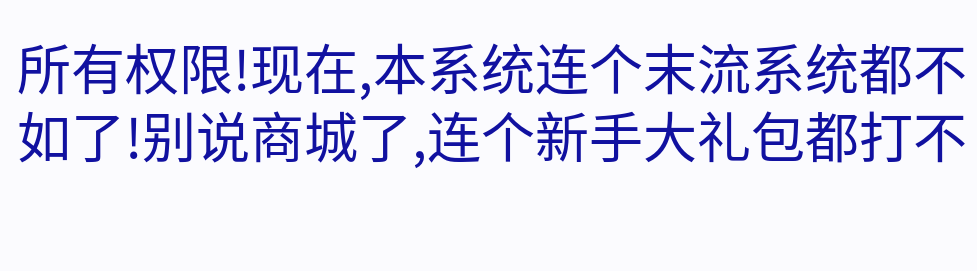所有权限!现在,本系统连个末流系统都不如了!别说商城了,连个新手大礼包都打不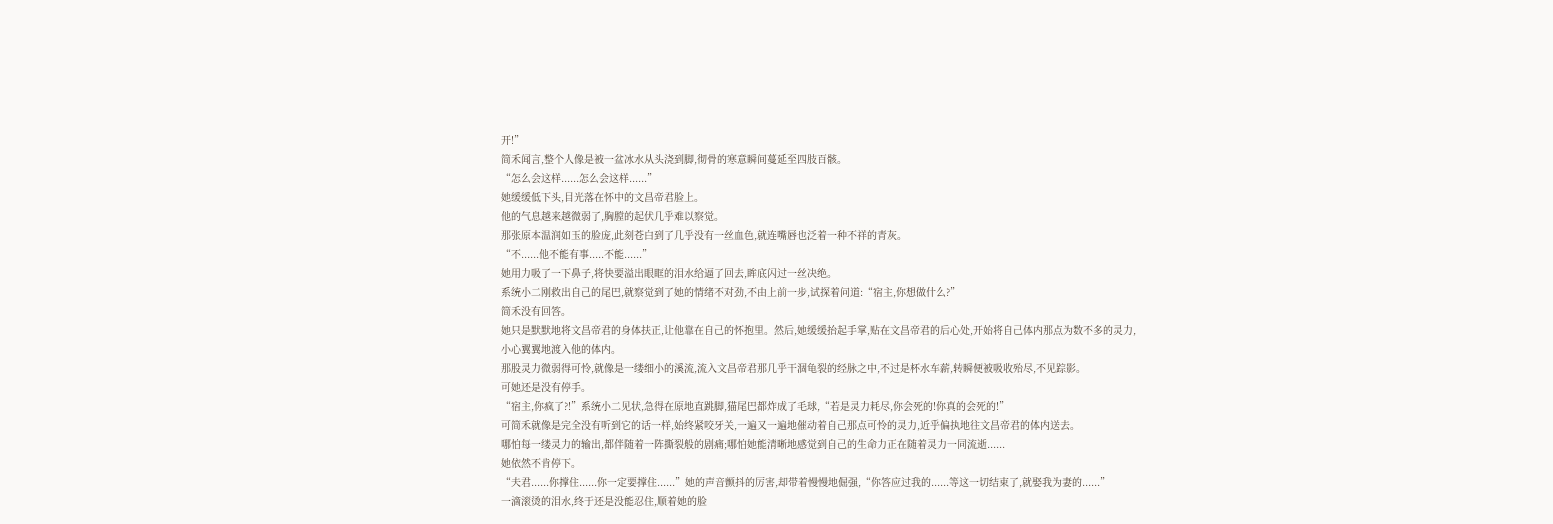开!”
简禾闻言,整个人像是被一盆冰水从头浇到脚,彻骨的寒意瞬间蔓延至四肢百骸。
“怎么会这样......怎么会这样......”
她缓缓低下头,目光落在怀中的文昌帝君脸上。
他的气息越来越微弱了,胸膛的起伏几乎难以察觉。
那张原本温润如玉的脸庞,此刻苍白到了几乎没有一丝血色,就连嘴唇也泛着一种不祥的青灰。
“不......他不能有事.....不能......”
她用力吸了一下鼻子,将快要溢出眼眶的泪水给逼了回去,眸底闪过一丝决绝。
系统小二刚救出自己的尾巴,就察觉到了她的情绪不对劲,不由上前一步,试探着问道:“宿主,你想做什么?”
简禾没有回答。
她只是默默地将文昌帝君的身体扶正,让他靠在自己的怀抱里。然后,她缓缓抬起手掌,贴在文昌帝君的后心处,开始将自己体内那点为数不多的灵力,小心翼翼地渡入他的体内。
那股灵力微弱得可怜,就像是一缕细小的溪流,流入文昌帝君那几乎干涸龟裂的经脉之中,不过是杯水车薪,转瞬便被吸收殆尽,不见踪影。
可她还是没有停手。
“宿主,你疯了?!”系统小二见状,急得在原地直跳脚,猫尾巴都炸成了毛球,“若是灵力耗尽,你会死的!你真的会死的!”
可简禾就像是完全没有听到它的话一样,始终紧咬牙关,一遍又一遍地催动着自己那点可怜的灵力,近乎偏执地往文昌帝君的体内送去。
哪怕每一缕灵力的输出,都伴随着一阵撕裂般的剧痛;哪怕她能清晰地感觉到自己的生命力正在随着灵力一同流逝......
她依然不肯停下。
“夫君......你撑住......你一定要撑住......”她的声音颤抖的厉害,却带着慢慢地倔强,“你答应过我的......等这一切结束了,就娶我为妻的......”
一滴滚烫的泪水,终于还是没能忍住,顺着她的脸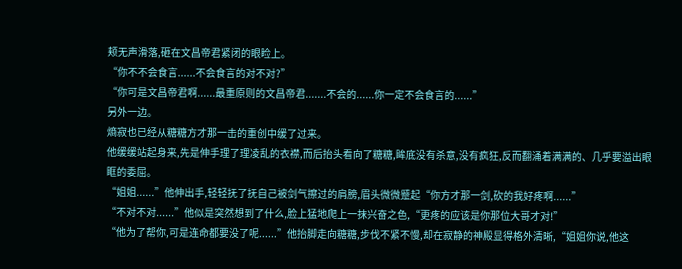颊无声滑落,砸在文昌帝君紧闭的眼睑上。
“你不不会食言......不会食言的对不对?”
“你可是文昌帝君啊......最重原则的文昌帝君.......不会的......你一定不会食言的......”
另外一边。
熵寂也已经从糖糖方才那一击的重创中缓了过来。
他缓缓站起身来,先是伸手理了理凌乱的衣襟,而后抬头看向了糖糖,眸底没有杀意,没有疯狂,反而翻涌着满满的、几乎要溢出眼眶的委屈。
“姐姐......”他伸出手,轻轻抚了抚自己被剑气擦过的肩膀,眉头微微蹙起“你方才那一剑,砍的我好疼啊......”
“不对不对......”他似是突然想到了什么,脸上猛地爬上一抹兴奋之色,“更疼的应该是你那位大哥才对!”
“他为了帮你,可是连命都要没了呢......”他抬脚走向糖糖,步伐不紧不慢,却在寂静的神殿显得格外清晰,“姐姐你说,他这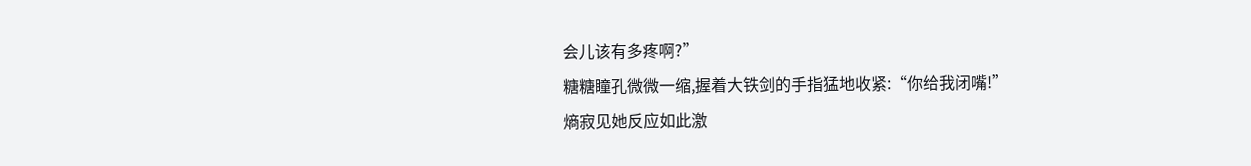会儿该有多疼啊?”
糖糖瞳孔微微一缩,握着大铁剑的手指猛地收紧:“你给我闭嘴!”
熵寂见她反应如此激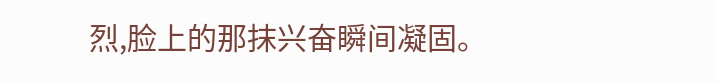烈,脸上的那抹兴奋瞬间凝固。